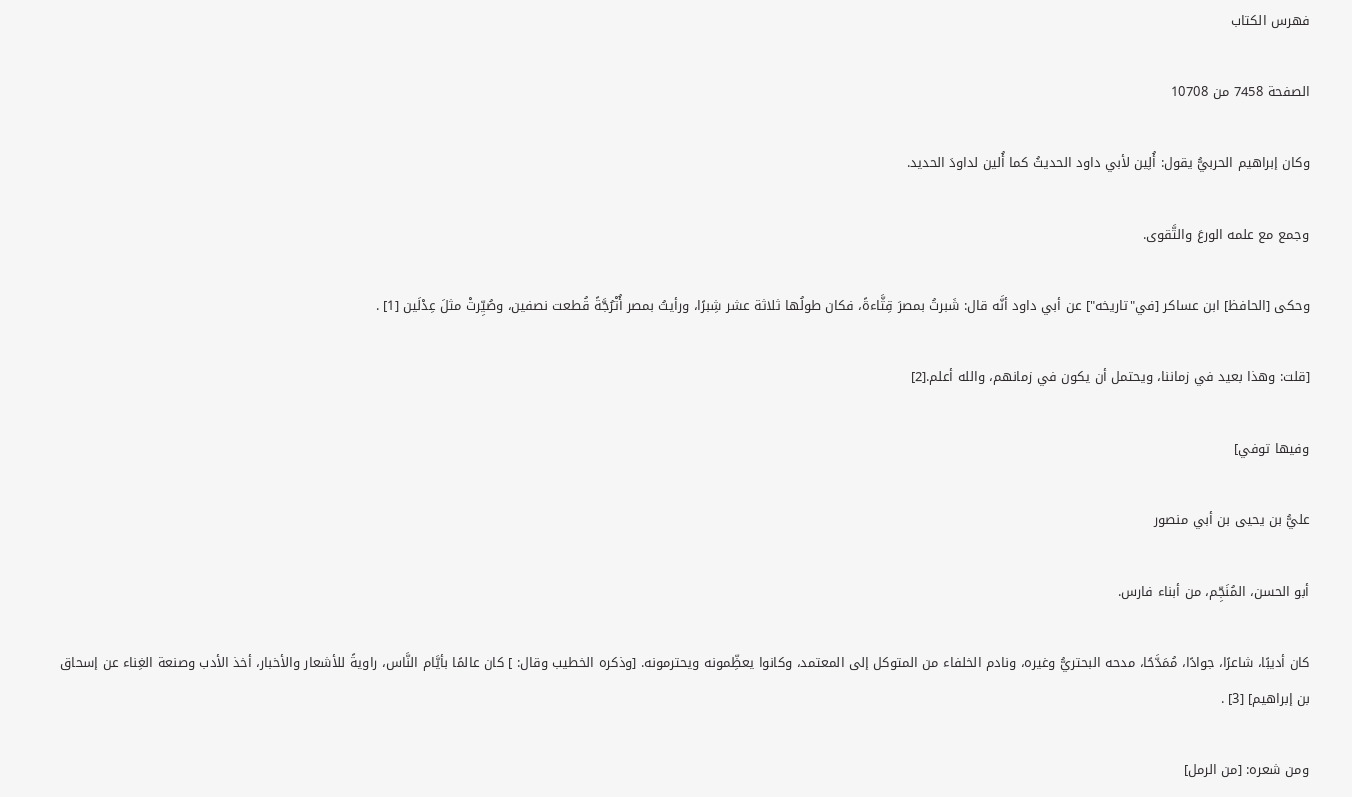فهرس الكتاب

الصفحة 7458 من 10708

وكان إبراهيم الحربيُّ يقول: أُلِين لأبي داود الحديثُ كما أُلين لداودَ الحديد.

وجمع مع علمه الورعَ والتَّقوى.

وحكى [الحافظ] ابن عساكر [في"تاريخه"] عن أبي داود أنَّه قال: شَبرتُ بمصرَ قِثَّاءةً، فكان طولُها ثلاثة عشر شِبرًا، ورأيتُ بمصر أُتْرُجَّةً قُطعت نصفين، وصُيِّرتْ مثلَ عِدْلَين [1] .

[قلت: وهذا بعيد في زماننا، ويحتمل أن يكون في زمانهم، والله أعلم.[2]

وفيها توفي]

عليُّ بن يحيى بن أبي منصور

أبو الحسن، المُنَجِّم، من أبناء فارس.

كان أديبًا، شاعرًا، جوادًا، مُمَدَّحًا، مدحه البحتريُّ وغيره، ونادم الخلفاء من المتوكل إلى المعتمد، وكانوا يعظِّمونه ويحترمونه. [وذكره الخطيب وقال: ] كان عالمًا بأيَّام النَّاس، راويةً للأشعار والأخبار، أخذ الأدب وصنعة الغِناء عن إسحاق بن إبراهيم] [3] .

ومن شعره: [من الرمل]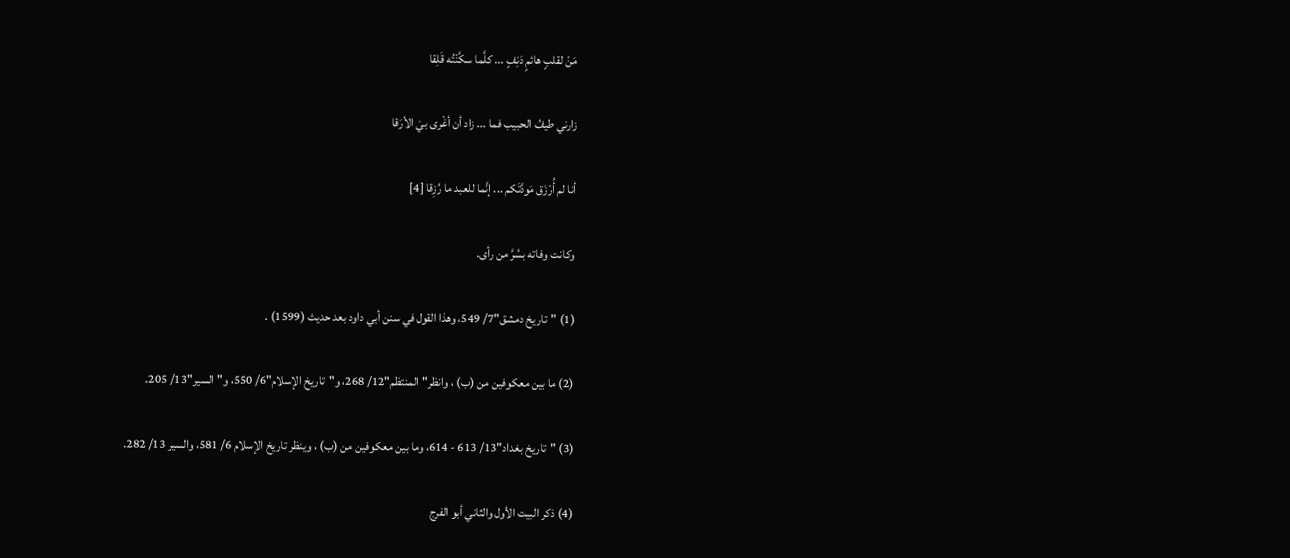مَنْ لقلبٍ هائمٍ دَنِفٍ ... كلَّما سكَّنْتُه قَلِقا

زارني طيفُ الحبيب فما ... زاد أن أغْرى بيَ الأرَقا

أنا لم أُرْزَق مَودَّتَكم ... إنَّما للعبد ما رُزِقا [4]

وكانت وفاته بسُرَّ من رأى.

(1) "تاريخ دمشق"7/ 549، وهذا القول في سنن أبي داود بعد حديث (1599) .

(2) ما بين معكوفين من (ب) ، وانظر"المنتظم"12/ 268، و"تاريخ الإسلام"6/ 550، و"السير"13/ 205.

(3) "تاريخ بغداد"13/ 613 - 614، وما بين معكوفين من (ب) ، وينظر تاريخ الإسلام 6/ 581، والسير 13/ 282.

(4) ذكر البيت الأول والثاني أبو الفرج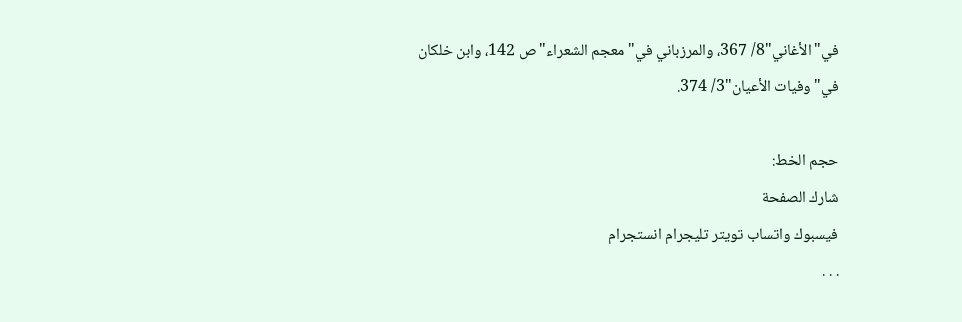في"الأغاني"8/ 367، والمرزباني في"معجم الشعراء"ص 142، وابن خلكان في"وفيات الأعيان"3/ 374.

حجم الخط:
شارك الصفحة
فيسبوك واتساب تويتر تليجرام انستجرام
. . .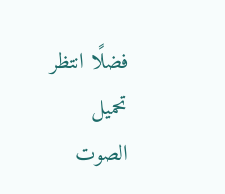فضلًا انتظر تحميل الصوت